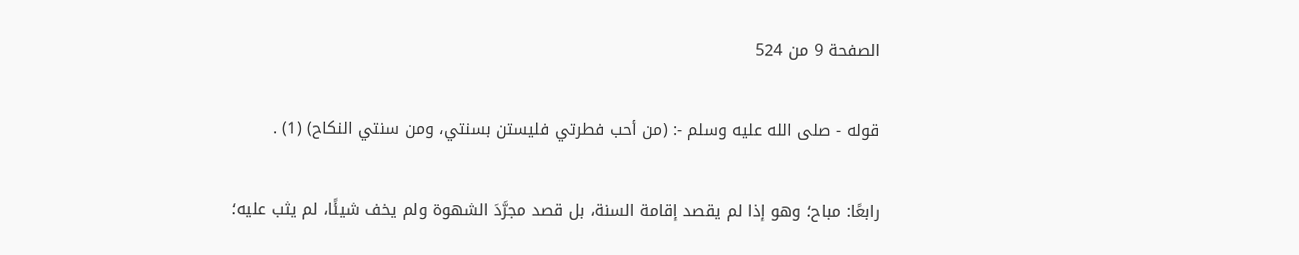الصفحة 9 من 524

قوله - صلى الله عليه وسلم -: (من أحب فطرتي فليستن بسنتي، ومن سنتي النكاح) (1) .

رابعًا: مباح؛ وهو إذا لم يقصد إقامة السنة، بل قصد مجرَّدَ الشهوة ولم يخف شيئًا، لم يثب عليه؛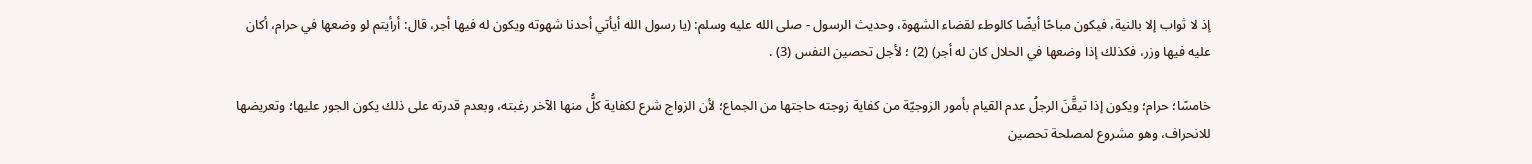إذ لا ثواب إلا بالنية، فيكون مباحًا أيضًا كالوطء لقضاء الشهوة، وحديث الرسول - صلى الله عليه وسلم: (يا رسول الله أيأتي أحدنا شهوته ويكون له فيها أجر، قال: أرأيتم لو وضعها في حرام، أكان عليه فيها وزر، فكذلك إذا وضعها في الحلال كان له أجر) (2) ؛ لأجل تحصين النفس (3) .

خامسًا؛ حرام؛ ويكون إذا تيقَّنَ الرجلُ عدم القيام بأمور الزوجيّة من كفاية زوجته حاجتها من الجماع؛ لأن الزواج شرع لكفاية كلُّ منها الآخر رغبته، وبعدم قدرته على ذلك يكون الجور عليها؛ وتعريضها للانحراف، وهو مشروع لمصلحة تحصين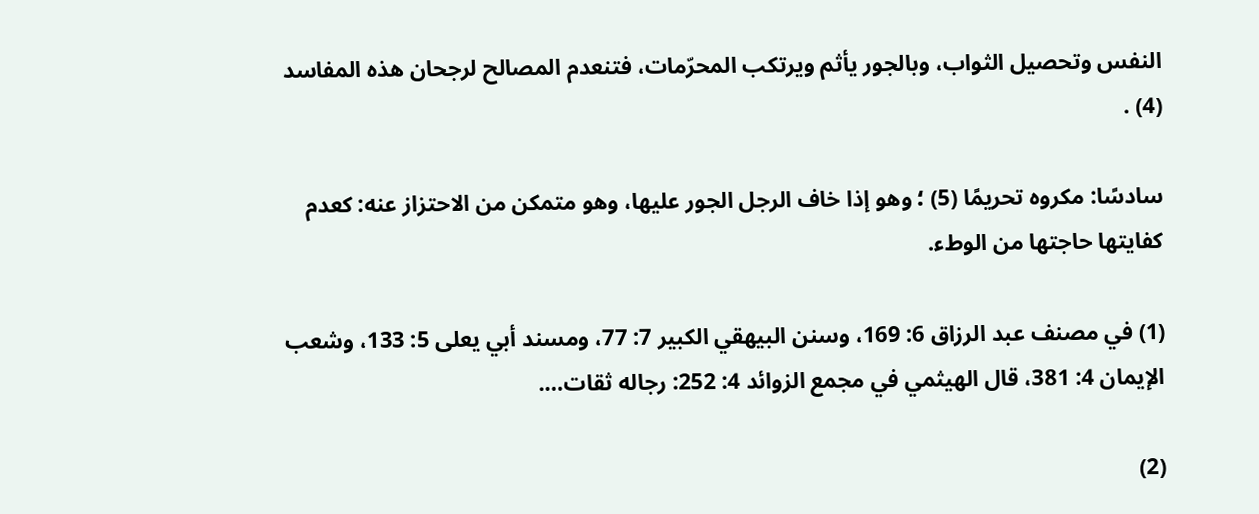النفس وتحصيل الثواب، وبالجور يأثم ويرتكب المحرّمات، فتنعدم المصالح لرجحان هذه المفاسد (4) .

سادسًا: مكروه تحريمًا (5) ؛ وهو إذا خاف الرجل الجور عليها، وهو متمكن من الاحتزاز عنه: كعدم كفايتها حاجتها من الوطء.

(1) في مصنف عبد الرزاق 6: 169، وسنن البيهقي الكبير 7: 77، ومسند أبي يعلى 5: 133، وشعب الإيمان 4: 381، قال الهيثمي في مجمع الزوائد 4: 252: رجاله ثقات….

(2)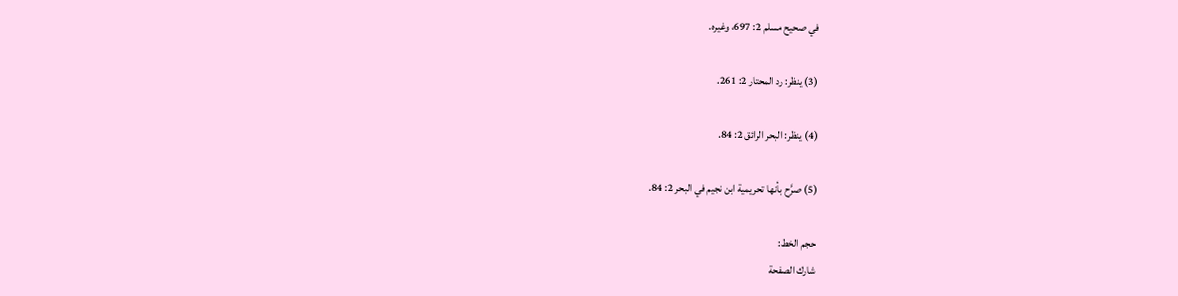في صحيح مسلم 2: 697، وغيره.

(3) ينظر: رد المحتار 2: 261.

(4) ينظر: البحر الرائق 2: 84.

(5) صرَّح بأنها تحريمية ابن نجيم في البحر 2: 84.

حجم الخط:
شارك الصفحة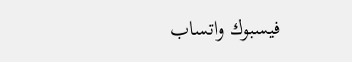فيسبوك واتساب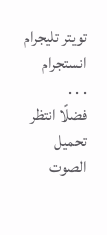تويتر تليجرام انستجرام
. . .
فضلًا انتظر تحميل الصوت